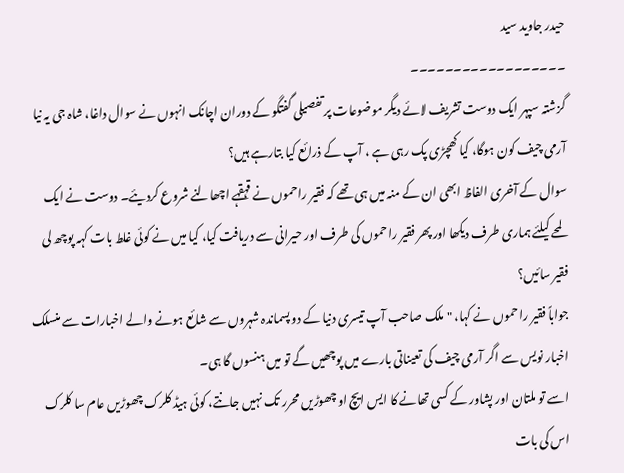حیدر جاوید سید
۔۔۔۔۔۔۔۔۔۔۔۔۔۔۔۔۔۔
گزشتہ سپہر ایک دوست تشریف لائے دیگر موضوعات پر تفصیلی گفتگو کے دوران اچانک انہوں نے سوال داغا، شاہ جی یہ نیا آرمی چیف کون ہوگا، کیا کھچڑی پک رہی ہے ، آپ کے ذرائع کیا بتارہے ہیں؟
سوال کے آخری الفاظ ابھی ان کے منہ میں ہی تھے کہ فقیر راحموں نے قہقہے اچھالنے شروع کردیئے۔ دوست نے ایک لمحے کیلئے ہماری طرف دیکھا اور پھر فقیر راحموں کی طرف اور حیرانی سے دریافت کیا، کیا میں نے کوئی غلط بات کہہ پوچھ لی فقیر سائیں؟
جواباً فقیر راحموں نے کہا، "ملک صاحب آپ تیسری دنیا کے دو پسماندہ شہروں سے شائع ہونے والے اخبارات سے منسلک اخبار نویس سے اگر آرمی چیف کی تعیناتی بارے میں پوچھیں گے تو میں ہنسوں گا ہی۔
اسے تو ملتان اور پشاور کے کسی تھانے کا ایس ایچ او چھوڑیں محرر تک نہیں جانتے، کوئی ہیڈ کلرک چھوڑیں عام سا کلرک اس کی بات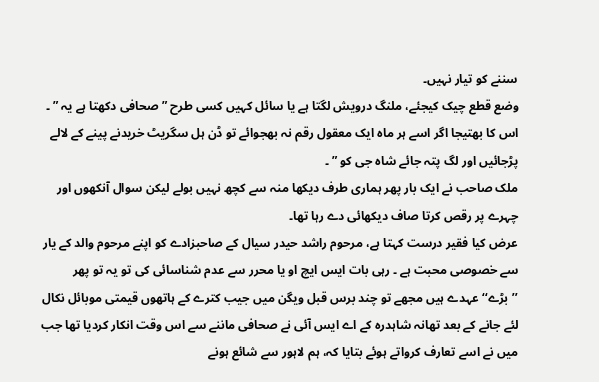سننے کو تیار نہیں۔
وضع قطع چیک کیجئے، ملنگ درویش لگتا ہے یا سائل کہیں کسی طرح ” صحافی دکھتا ہے یہ ” ۔
اس کا بھتیجا اگر اسے ہر ماہ ایک معقول رقم نہ بھجوائے تو ڈن ہل سگریٹ خریدنے پینے کے لالے پڑجائیں اور لگ پتہ جائے شاہ جی کو ” ۔
ملک صاحب نے ایک بار پھر ہماری طرف دیکھا منہ سے کچھ نہیں بولے لیکن سوال آنکھوں اور چہرے پر رقص کرتا صاف دیکھائی دے رہا تھا۔
عرض کیا فقیر درست کہتا ہے، مرحوم راشد حیدر سیال کے صاحبزادے کو اپنے مرحوم والد کے یار سے خصوصی محبت ہے ۔ رہی بات ایس ایچ او یا محرر سے عدم شناسائی کی تو یہ تو پھر ’’بڑے‘‘ عہدے ہیں مجھے تو چند برس قبل ویگن میں جیب کترے کے ہاتھوں قیمتی موبائل نکال لئے جانے کے بعد تھانہ شاہدرہ کے اے ایس آئی نے صحافی ماننے سے اس وقت انکار کردیا تھا جب میں نے اسے تعارف کرواتے ہوئے بتایا کہ، ہم لاہور سے شائع ہونے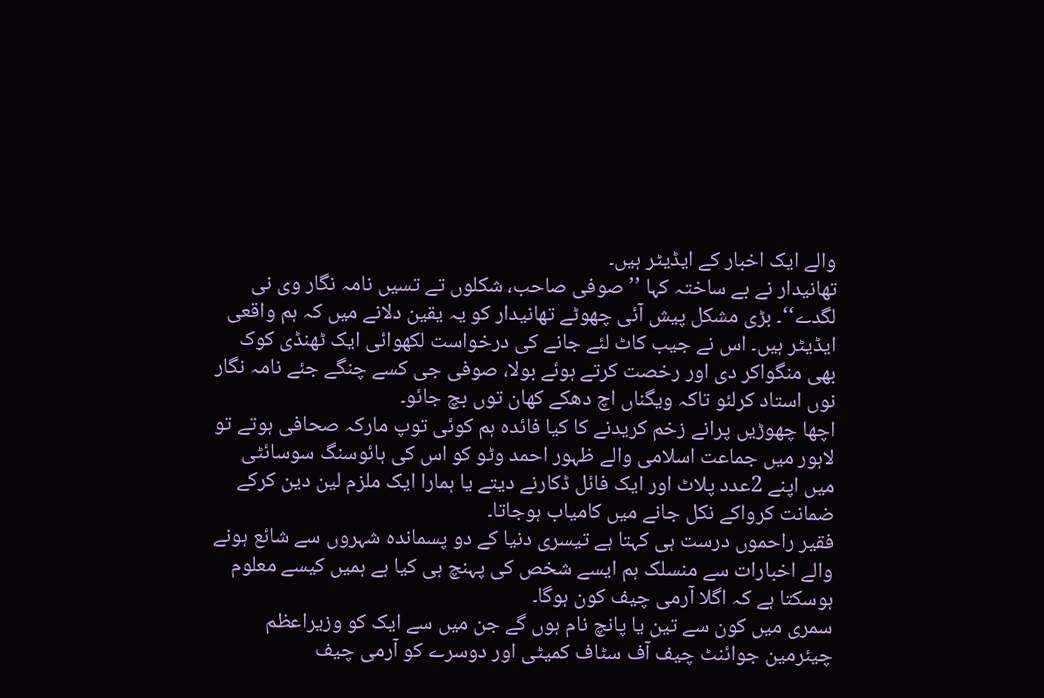والے ایک اخبار کے ایڈیٹر ہیں۔
تھانیدار نے بے ساختہ کہا ’’صوفی صاحب، شکلوں تے تسیں نامہ نگار وی نی لگدے‘‘۔ بڑی مشکل پیش آئی چھوٹے تھانیدار کو یہ یقین دلانے میں کہ ہم واقعی ایڈیٹر ہیں۔ اس نے جیب کاٹ لئے جانے کی درخواست لکھوائی ایک ٹھنڈی کوک بھی منگواکر دی اور رخصت کرتے ہوئے بولا، صوفی جی کسے چنگے جئے نامہ نگار نوں استاد کرلئو تاکہ ویگناں اچ دھکے کھان توں بچ جائو۔
اچھا چھوڑیں پرانے زخم کریدنے کا کیا فائدہ ہم کوئی توپ مارکہ صحافی ہوتے تو لاہور میں جماعت اسلامی والے ظہور احمد وٹو کو اس کی ہائوسنگ سوسائٹی میں اپنے 2عدد پلاٹ اور ایک فائل ڈکارنے دیتے یا ہمارا ایک ملزم لین دین کرکے ضمانت کرواکے نکل جانے میں کامیاب ہوجاتا۔
فقیر راحموں درست ہی کہتا ہے تیسری دنیا کے دو پسماندہ شہروں سے شائع ہونے والے اخبارات سے منسلک ہم ایسے شخص کی پہنچ ہی کیا ہے ہمیں کیسے معلوم ہوسکتا ہے کہ اگلا آرمی چیف کون ہوگا۔
سمری میں کون سے تین یا پانچ نام ہوں گے جن میں سے ایک کو وزیراعظم چیئرمین جوائنٹ چیف آف سٹاف کمیٹی اور دوسرے کو آرمی چیف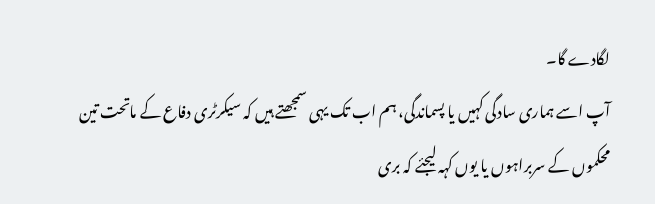لگادے گا۔
آپ اسے ہماری سادگی کہیں یا پسماندگی، ہم اب تک یہی سمجھتے ہیں کہ سیکرٹری دفاع کے ماتحت تین محکموں کے سربراہوں یا یوں کہہ لیجئے کہ بری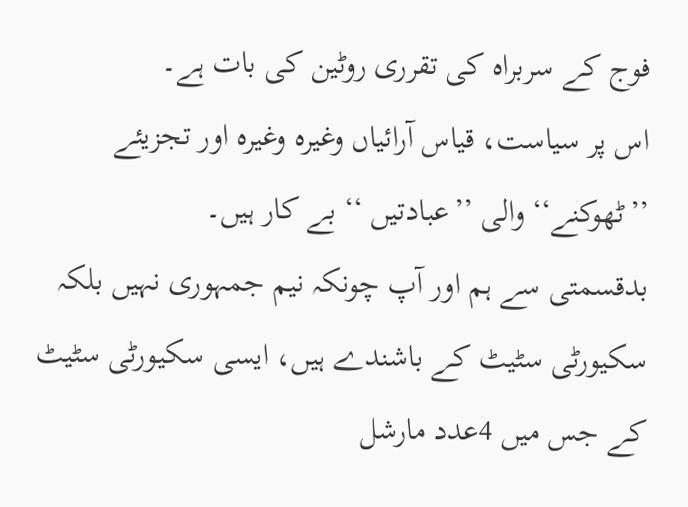فوج کے سربراہ کی تقرری روٹین کی بات ہے۔
اس پر سیاست، قیاس آرائیاں وغیرہ وغیرہ اور تجزیئے ’’ٹھوکنے‘‘ والی ’’عبادتیں ‘‘ بے کار ہیں۔
بدقسمتی سے ہم اور آپ چونکہ نیم جمہوری نہیں بلکہ سکیورٹی سٹیٹ کے باشندے ہیں، ایسی سکیورٹی سٹیٹ کے جس میں 4عدد مارشل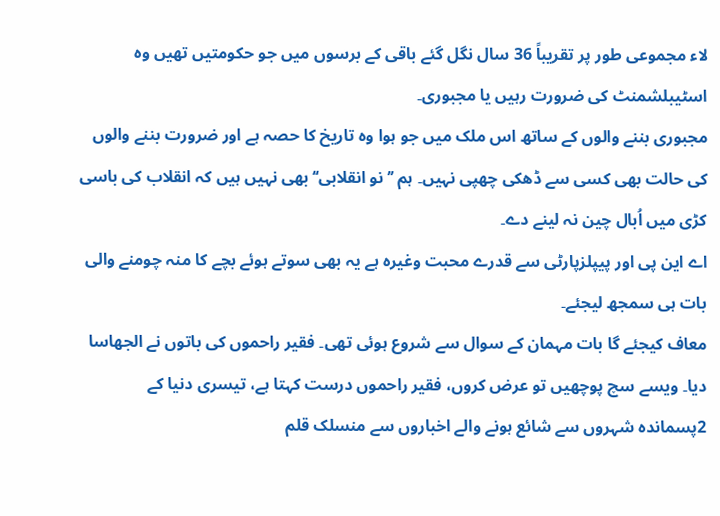لاء مجموعی طور پر تقریباً 36 سال نگل گئے باقی کے برسوں میں جو حکومتیں تھیں وہ اسٹیبلشمنٹ کی ضرورت رہیں یا مجبوری۔
مجبوری بننے والوں کے ساتھ اس ملک میں جو ہوا وہ تاریخ کا حصہ ہے اور ضرورت بننے والوں کی حالت بھی کسی سے ڈھکی چھپی نہیں۔ ہم ’’نو انقلابی‘‘ بھی نہیں ہیں کہ انقلاب کی باسی کڑی میں اُبال چین نہ لینے دے۔
اے این پی اور پیپلزپارٹی سے قدرے محبت وغیرہ ہے یہ بھی سوتے ہوئے بچے کا منہ چومنے والی بات ہی سمجھ لیجئے۔
معاف کیجئے گا بات مہمان کے سوال سے شروع ہوئی تھی۔ فقیر راحموں کی باتوں نے الجھاسا دیا۔ ویسے سچ پوچھیں تو عرض کروں، فقیر راحموں درست کہتا ہے، تیسری دنیا کے 2پسماندہ شہروں سے شائع ہونے والے اخباروں سے منسلک قلم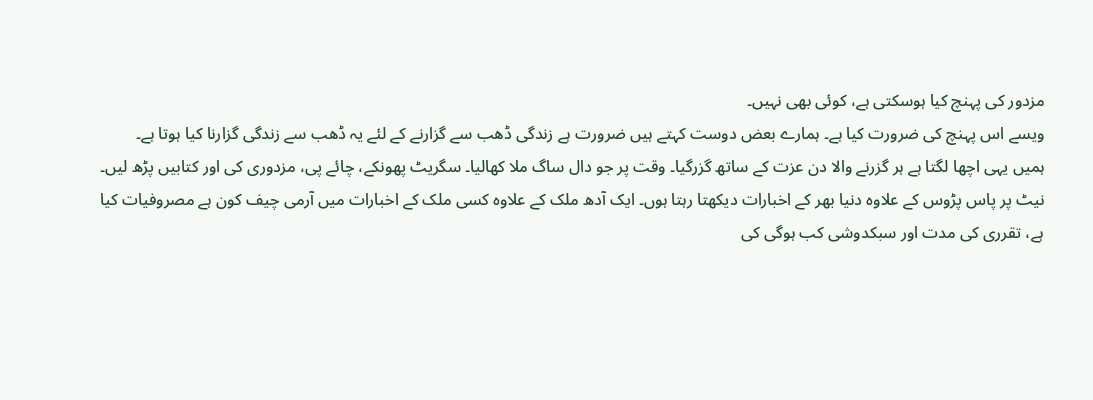مزدور کی پہنچ کیا ہوسکتی ہے، کوئی بھی نہیں۔
ویسے اس پہنچ کی ضرورت کیا ہے۔ ہمارے بعض دوست کہتے ہیں ضرورت ہے زندگی ڈھب سے گزارنے کے لئے یہ ڈھب سے زندگی گزارنا کیا ہوتا ہے۔
ہمیں یہی اچھا لگتا ہے ہر گزرنے والا دن عزت کے ساتھ گزرگیا۔ وقت پر جو دال ساگ ملا کھالیا۔ سگریٹ پھونکے، چائے پی، مزدوری کی اور کتابیں پڑھ لیں۔
نیٹ پر پاس پڑوس کے علاوہ دنیا بھر کے اخبارات دیکھتا رہتا ہوں۔ ایک آدھ ملک کے علاوہ کسی ملک کے اخبارات میں آرمی چیف کون ہے مصروفیات کیا ہے، تقرری کی مدت اور سبکدوشی کب ہوگی کی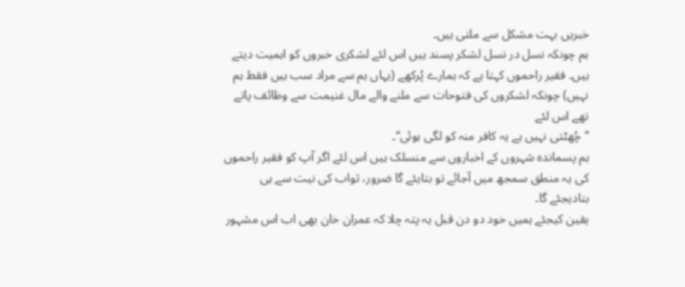خبریں بہت مشکل سے ملتی ہیں۔
ہم چونکہ نسل در نسل لشکر پسند ہیں اس لئے لشکری خبروں کو اہمیت دیتے ہیں۔ فقیر راحموں کہتا ہے کہ ہمارے پُرکھے (یہاں ہم سے مراد سب ہیں فقط ہم نہیں) چونکہ لشکروں کی فتوحات سے ملنے والے مال غنیمت سے وظائف پاتے تھے اس لئے
’’چُھٹتی نہیں ہے یہ کافر منہ کو لگی ہوئی‘‘۔
ہم پسماندہ شہروں کے اخباروں سے منسلک ہیں اس لئے اگر آپ کو فقیر راحموں کی یہ منطق سمجھ میں آجائے تو بتایئے گا ضرور، ثواب کی نیت سے ہی بتادیجئے گا۔
یقین کیجئے ہمیں خود دو دن قبل یہ پتہ چلا کہ عمران خان بھی اب اس مشہور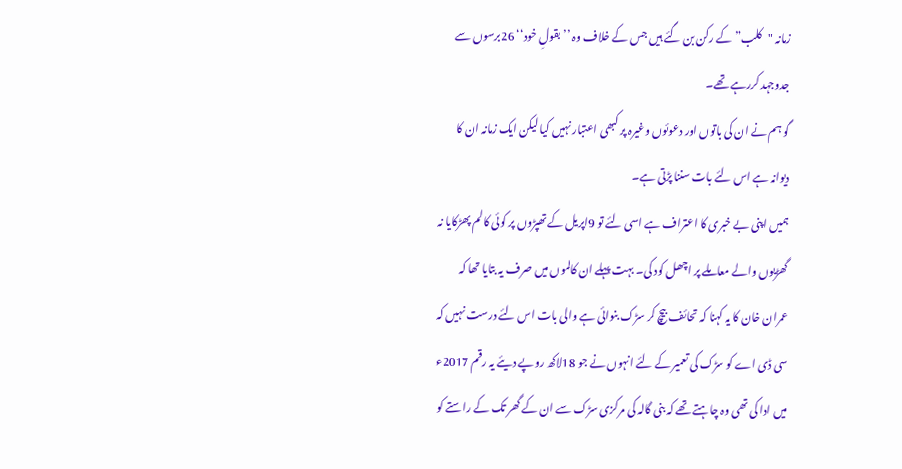زمانہ "کلب” کے رکن بن گئے ہیں جس کے خلاف وہ ’’بقولِ خود‘‘ 26برسوں سے جدوجہد کررہے تھے۔
گو ہم نے ان کی باتوں اور دعوئوں وغیرہ پر کبھی اعتبار نہیں کیا لیکن ایک زمانہ ان کا دیوانہ ہے اس لئے بات سننا پڑتی ہے۔
ہمیں اپنی بے خبری کا اعتراف ہے اسی لئے تو 9اپریل کے تھپڑوں پر کوئی کالم پھڑکایا نہ گھڑیوں والے معاملے پر اچھل کود کی۔ بہت پہلے ان کالموں میں صرف یہ بتایا تھا کہ عمران خان کا یہ کہنا کہ تحائف بیچ کر سڑک بنوائی ہے والی بات اس لئے درست نہیں کہ سی ڈی اے کو سڑک کی تعمیر کے لئے انہوں نے جو 18لاکھ روپے دیئے یہ رقم 2017ء میں ادا کی تھی وہ چاہتے تھے کہ بنی گالہ کی مرکزی سڑک سے ان کے گھر تک کے راستے کو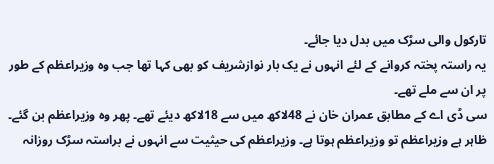تارکول والی سڑک میں بدل دیا جائے۔
یہ راستہ پختہ کروانے کے لئے انہوں نے یک بار نوازشریف کو بھی کہا تھا جب وہ وزیراعظم کے طور پر ان سے ملے تھے۔
سی ڈی اے کے مطابق عمران خان نے 48لاکھ میں سے 18لاکھ دیئے تھے۔ پھر وہ وزیراعظم بن گئے۔
ظاہر ہے وزیراعظم تو وزیراعظم ہوتا ہے۔ وزیراعظم کی حیثیت سے انہوں نے براستہ سڑک روزانہ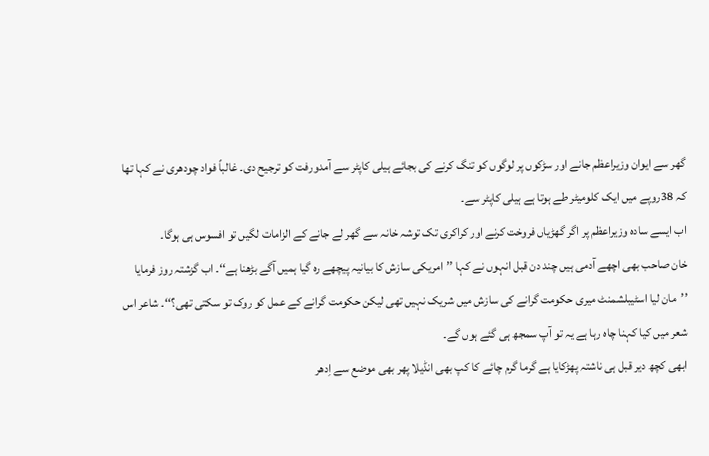گھر سے ایوان وزیراعظم جانے اور سڑکوں پر لوگوں کو تنگ کرنے کی بجائے ہیلی کاپٹر سے آمدورفت کو ترجیح دی۔ غالباً فواد چودھری نے کہا تھا کہ 38روپے میں ایک کلومیٹر طے ہوتا ہے ہیلی کاپٹر سے۔
اب ایسے سادہ وزیراعظم پر اگر گھڑیاں فروخت کرنے اور کراکری تک توشہ خانہ سے گھر لے جانے کے الزامات لگیں تو افسوس ہی ہوگا۔
خان صاحب بھی اچھے آدمی ہیں چند دن قبل انہوں نے کہا ’’امریکی سازش کا بیانیہ پیچھے رہ گیا ہمیں آگے بڑھنا ہے‘‘۔ اب گزشتہ روز فرمایا
’’مان لیا اسٹیبلشمنٹ میری حکومت گرانے کی سازش میں شریک نہیں تھی لیکن حکومت گرانے کے عمل کو روک تو سکتی تھی؟‘‘۔ شاعر اس شعر میں کیا کہنا چاہ رہا ہے یہ تو آپ سمجھ ہی گئے ہوں گے۔
ابھی کچھ دیر قبل ہی ناشتہ پھڑکایا ہے گرما گرم چائے کا کپ بھی انڈیلا پھر بھی موضع سے اِدھر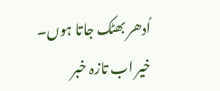اُدھر بھٹک جاتا ہوں۔
خیر اب تازہ خبر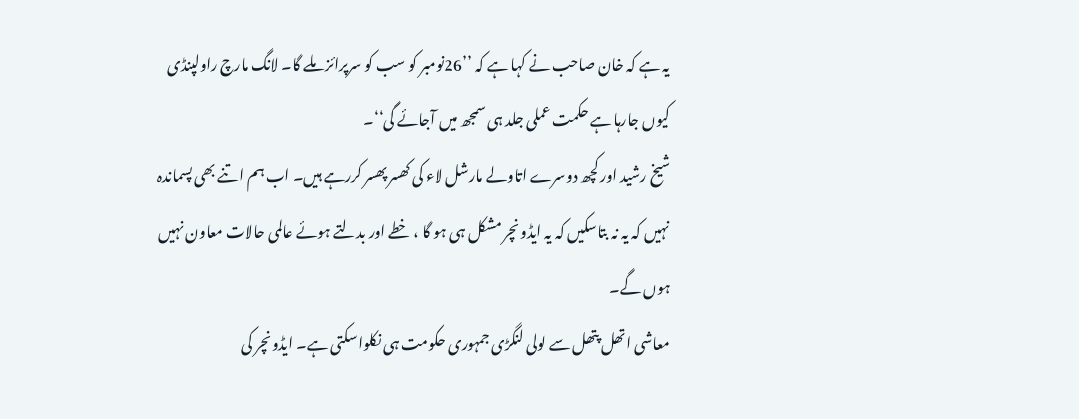یہ ہے کہ خان صاحب نے کہا ہے کہ ’’26نومبر کو سب کو سرپرائز ملے گا۔ لانگ مارچ راولپنڈی کیوں جارہا ہے حکمت عملی جلد ہی سمجھ میں آجائے گی‘‘۔
شیخ رشید اور کچھ دوسرے اتاولے مارشل لاء کی کھسر پھسر کررہے ہیں۔ اب ہم اتنے بھی پسماندہ نہیں کہ یہ نہ بتاسکیں کہ یہ ایڈونچر مشکل ہی ہو گا ، خطے اور بدلتے ہوئے عالمی حالات معاون نہیں ہوں گے۔
معاشی اتھل پتھل سے لولی لنگڑی جمہوری حکومت ہی نکلواسکتی ہے۔ ایڈونچر کی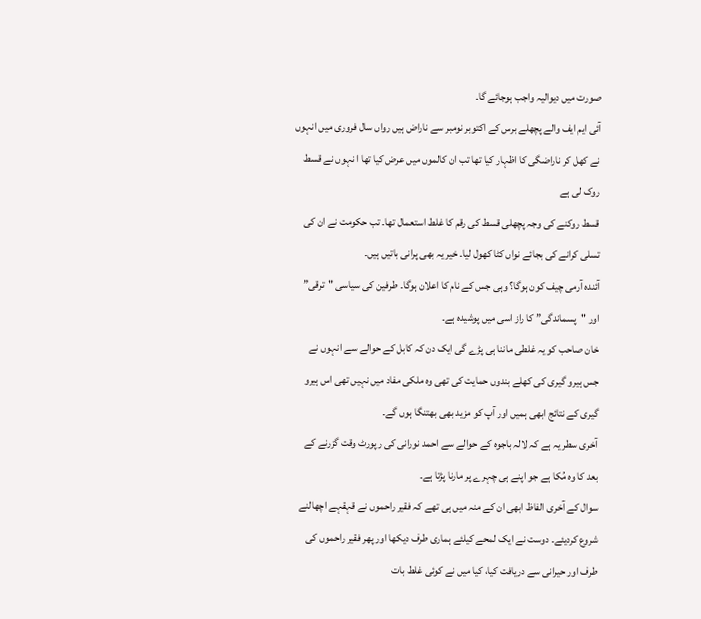صورت میں دیوالیہ واجب ہوجائے گا۔
آئی ایم ایف والے پچھلے برس کے اکتوبر نومبر سے ناراض ہیں رواں سال فروری میں انہوں نے کھل کر ناراضگی کا اظہار کیا تھا تب ان کالموں میں عرض کیا تھا ا نہوں نے قسط روک لی ہے
قسط روکنے کی وجہ پچھلی قسط کی رقم کا غلط استعمال تھا۔ تب حکومت نے ان کی تسلی کرانے کی بجائے نواں کٹا کھول لیا۔ خیر یہ بھی پرانی باتیں ہیں۔
آئندہ آرمی چیف کون ہوگا؟ وہی جس کے نام کا اعلان ہوگا۔ طرفین کی سیاسی "ترقی” اور "پسماندگی” کا راز اسی میں پوشیدہ ہے۔
خان صاحب کو یہ غلطی ماننا ہی پڑے گی ایک دن کہ کابل کے حوالے سے انہوں نے جس ہیرو گیری کی کھلے بندوں حمایت کی تھی وہ ملکی مفاد میں نہیں تھی اس ہیرو گیری کے نتائج ابھی ہمیں اور آپ کو مزید بھی بھتنگا ہوں گے۔
آخری سطر یہ ہے کہ لالہ باجوہ کے حوالے سے احمد نورانی کی رپورٹ وقت گزرنے کے بعد کا وہ مُکا ہے جو اپنے ہی چہرے پر مارنا پڑتا ہے۔
سوال کے آخری الفاظ ابھی ان کے منہ میں ہی تھے کہ فقیر راحموں نے قہقہے اچھالنے شروع کردیئے۔ دوست نے ایک لمحے کیلئے ہماری طرف دیکھا اور پھر فقیر راحموں کی طرف اور حیرانی سے دریافت کیا، کیا میں نے کوئی غلط بات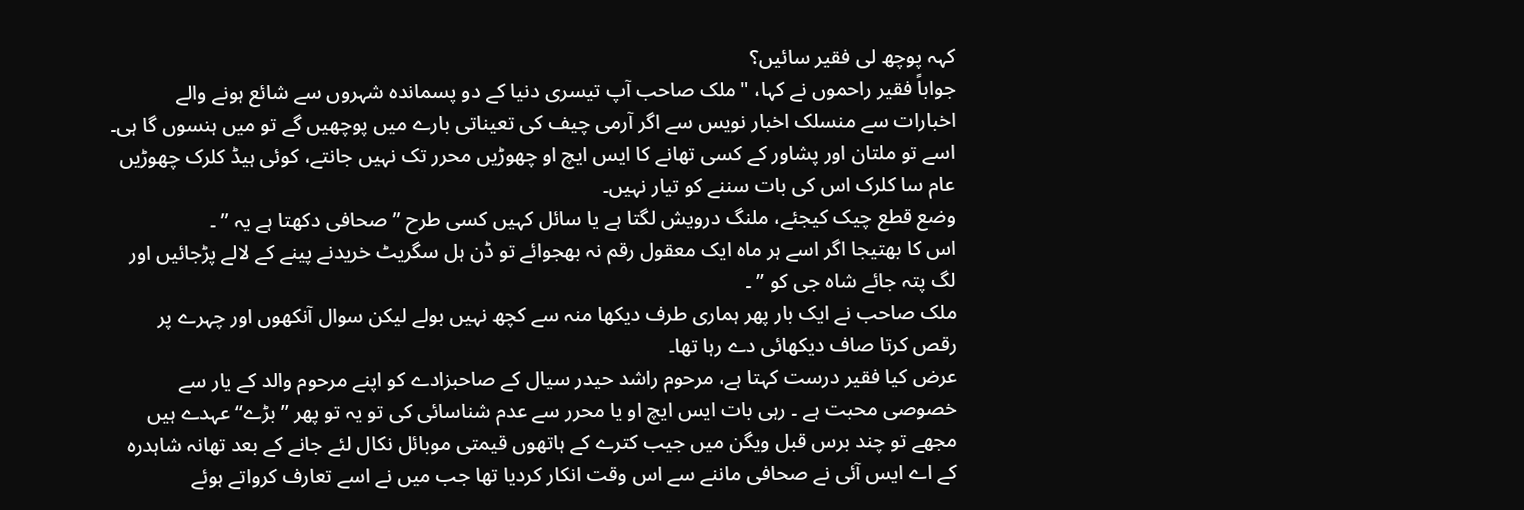کہہ پوچھ لی فقیر سائیں؟
جواباً فقیر راحموں نے کہا، "ملک صاحب آپ تیسری دنیا کے دو پسماندہ شہروں سے شائع ہونے والے اخبارات سے منسلک اخبار نویس سے اگر آرمی چیف کی تعیناتی بارے میں پوچھیں گے تو میں ہنسوں گا ہی۔
اسے تو ملتان اور پشاور کے کسی تھانے کا ایس ایچ او چھوڑیں محرر تک نہیں جانتے، کوئی ہیڈ کلرک چھوڑیں عام سا کلرک اس کی بات سننے کو تیار نہیں۔
وضع قطع چیک کیجئے، ملنگ درویش لگتا ہے یا سائل کہیں کسی طرح ” صحافی دکھتا ہے یہ ” ۔
اس کا بھتیجا اگر اسے ہر ماہ ایک معقول رقم نہ بھجوائے تو ڈن ہل سگریٹ خریدنے پینے کے لالے پڑجائیں اور لگ پتہ جائے شاہ جی کو ” ۔
ملک صاحب نے ایک بار پھر ہماری طرف دیکھا منہ سے کچھ نہیں بولے لیکن سوال آنکھوں اور چہرے پر رقص کرتا صاف دیکھائی دے رہا تھا۔
عرض کیا فقیر درست کہتا ہے، مرحوم راشد حیدر سیال کے صاحبزادے کو اپنے مرحوم والد کے یار سے خصوصی محبت ہے ۔ رہی بات ایس ایچ او یا محرر سے عدم شناسائی کی تو یہ تو پھر ’’بڑے‘‘ عہدے ہیں مجھے تو چند برس قبل ویگن میں جیب کترے کے ہاتھوں قیمتی موبائل نکال لئے جانے کے بعد تھانہ شاہدرہ کے اے ایس آئی نے صحافی ماننے سے اس وقت انکار کردیا تھا جب میں نے اسے تعارف کرواتے ہوئے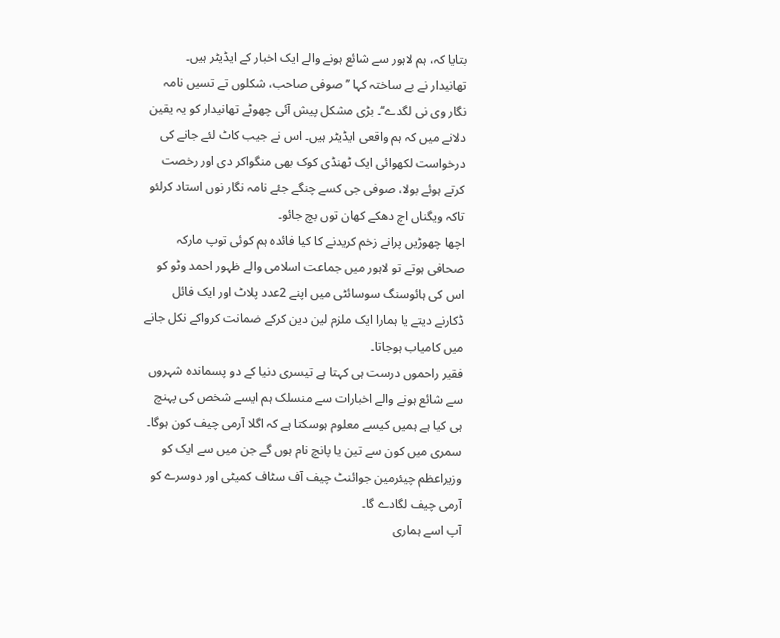بتایا کہ، ہم لاہور سے شائع ہونے والے ایک اخبار کے ایڈیٹر ہیں۔
تھانیدار نے بے ساختہ کہا ’’صوفی صاحب، شکلوں تے تسیں نامہ نگار وی نی لگدے‘‘۔ بڑی مشکل پیش آئی چھوٹے تھانیدار کو یہ یقین دلانے میں کہ ہم واقعی ایڈیٹر ہیں۔ اس نے جیب کاٹ لئے جانے کی درخواست لکھوائی ایک ٹھنڈی کوک بھی منگواکر دی اور رخصت کرتے ہوئے بولا، صوفی جی کسے چنگے جئے نامہ نگار نوں استاد کرلئو تاکہ ویگناں اچ دھکے کھان توں بچ جائو۔
اچھا چھوڑیں پرانے زخم کریدنے کا کیا فائدہ ہم کوئی توپ مارکہ صحافی ہوتے تو لاہور میں جماعت اسلامی والے ظہور احمد وٹو کو اس کی ہائوسنگ سوسائٹی میں اپنے 2عدد پلاٹ اور ایک فائل ڈکارنے دیتے یا ہمارا ایک ملزم لین دین کرکے ضمانت کرواکے نکل جانے میں کامیاب ہوجاتا۔
فقیر راحموں درست ہی کہتا ہے تیسری دنیا کے دو پسماندہ شہروں سے شائع ہونے والے اخبارات سے منسلک ہم ایسے شخص کی پہنچ ہی کیا ہے ہمیں کیسے معلوم ہوسکتا ہے کہ اگلا آرمی چیف کون ہوگا۔
سمری میں کون سے تین یا پانچ نام ہوں گے جن میں سے ایک کو وزیراعظم چیئرمین جوائنٹ چیف آف سٹاف کمیٹی اور دوسرے کو آرمی چیف لگادے گا۔
آپ اسے ہماری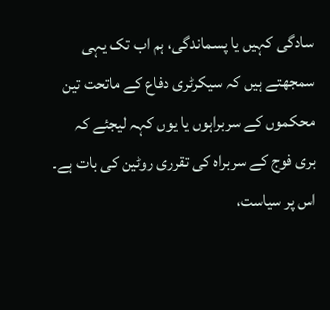سادگی کہیں یا پسماندگی، ہم اب تک یہی سمجھتے ہیں کہ سیکرٹری دفاع کے ماتحت تین محکموں کے سربراہوں یا یوں کہہ لیجئے کہ بری فوج کے سربراہ کی تقرری روٹین کی بات ہے۔
اس پر سیاست،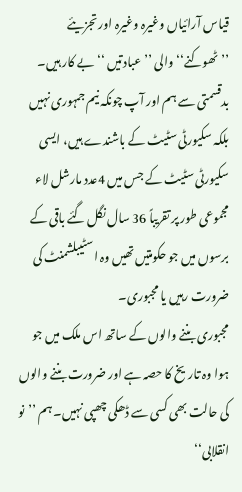قیاس آرائیاں وغیرہ وغیرہ اور تجزیئے ’’ٹھوکنے‘‘ والی ’’عبادتیں ‘‘ بے کار ہیں۔
بدقسمتی سے ہم اور آپ چونکہ نیم جمہوری نہیں بلکہ سکیورٹی سٹیٹ کے باشندے ہیں، ایسی سکیورٹی سٹیٹ کے جس میں 4عدد مارشل لاء مجموعی طور پر تقریباً 36 سال نگل گئے باقی کے برسوں میں جو حکومتیں تھیں وہ اسٹیبلشمنٹ کی ضرورت رہیں یا مجبوری۔
مجبوری بننے والوں کے ساتھ اس ملک میں جو ہوا وہ تاریخ کا حصہ ہے اور ضرورت بننے والوں کی حالت بھی کسی سے ڈھکی چھپی نہیں۔ ہم ’’نو انقلابی‘‘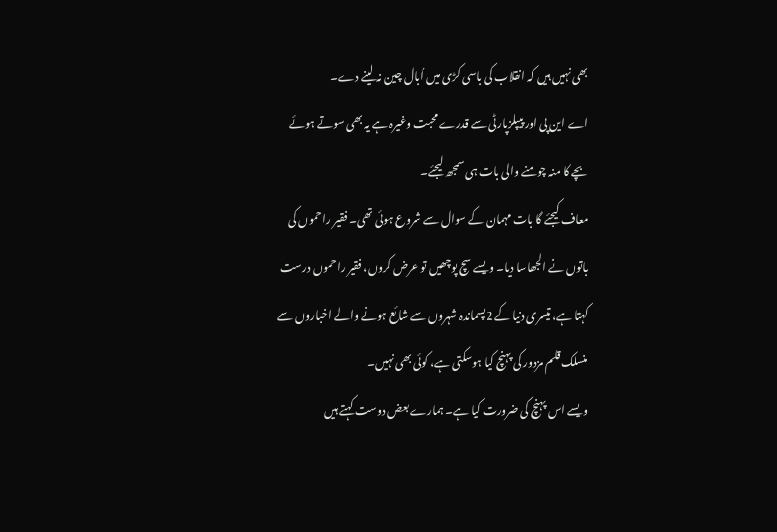بھی نہیں ہیں کہ انقلاب کی باسی کڑی میں اُبال چین نہ لینے دے۔
اے این پی اور پیپلزپارٹی سے قدرے محبت وغیرہ ہے یہ بھی سوتے ہوئے بچے کا منہ چومنے والی بات ہی سمجھ لیجئے۔
معاف کیجئے گا بات مہمان کے سوال سے شروع ہوئی تھی۔ فقیر راحموں کی باتوں نے الجھاسا دیا۔ ویسے سچ پوچھیں تو عرض کروں، فقیر راحموں درست کہتا ہے، تیسری دنیا کے 2پسماندہ شہروں سے شائع ہونے والے اخباروں سے منسلک قلم مزدور کی پہنچ کیا ہوسکتی ہے، کوئی بھی نہیں۔
ویسے اس پہنچ کی ضرورت کیا ہے۔ ہمارے بعض دوست کہتے ہیں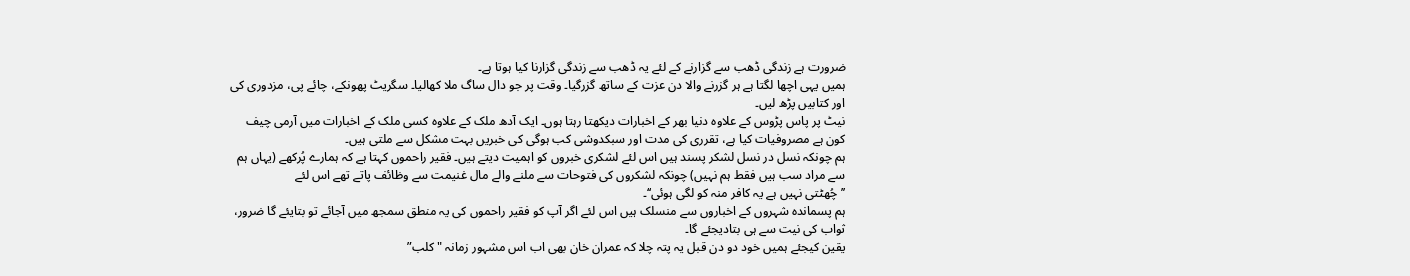ضرورت ہے زندگی ڈھب سے گزارنے کے لئے یہ ڈھب سے زندگی گزارنا کیا ہوتا ہے۔
ہمیں یہی اچھا لگتا ہے ہر گزرنے والا دن عزت کے ساتھ گزرگیا۔ وقت پر جو دال ساگ ملا کھالیا۔ سگریٹ پھونکے، چائے پی، مزدوری کی اور کتابیں پڑھ لیں۔
نیٹ پر پاس پڑوس کے علاوہ دنیا بھر کے اخبارات دیکھتا رہتا ہوں۔ ایک آدھ ملک کے علاوہ کسی ملک کے اخبارات میں آرمی چیف کون ہے مصروفیات کیا ہے، تقرری کی مدت اور سبکدوشی کب ہوگی کی خبریں بہت مشکل سے ملتی ہیں۔
ہم چونکہ نسل در نسل لشکر پسند ہیں اس لئے لشکری خبروں کو اہمیت دیتے ہیں۔ فقیر راحموں کہتا ہے کہ ہمارے پُرکھے (یہاں ہم سے مراد سب ہیں فقط ہم نہیں) چونکہ لشکروں کی فتوحات سے ملنے والے مال غنیمت سے وظائف پاتے تھے اس لئے
’’چُھٹتی نہیں ہے یہ کافر منہ کو لگی ہوئی‘‘۔
ہم پسماندہ شہروں کے اخباروں سے منسلک ہیں اس لئے اگر آپ کو فقیر راحموں کی یہ منطق سمجھ میں آجائے تو بتایئے گا ضرور، ثواب کی نیت سے ہی بتادیجئے گا۔
یقین کیجئے ہمیں خود دو دن قبل یہ پتہ چلا کہ عمران خان بھی اب اس مشہور زمانہ "کلب”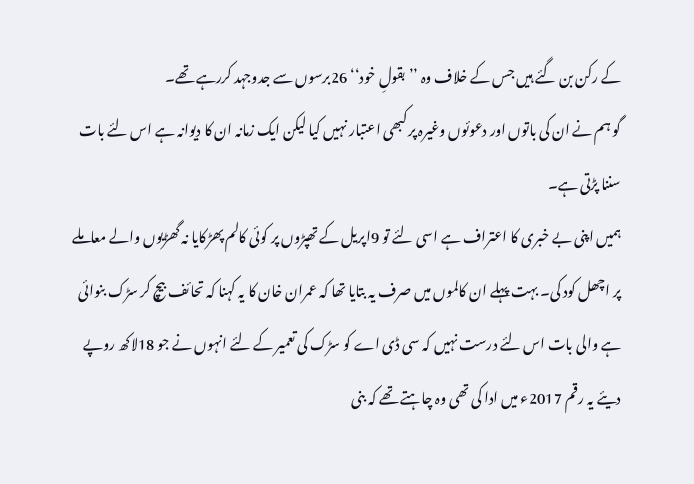کے رکن بن گئے ہیں جس کے خلاف وہ ’’بقولِ خود‘‘ 26برسوں سے جدوجہد کررہے تھے۔
گو ہم نے ان کی باتوں اور دعوئوں وغیرہ پر کبھی اعتبار نہیں کیا لیکن ایک زمانہ ان کا دیوانہ ہے اس لئے بات سننا پڑتی ہے۔
ہمیں اپنی بے خبری کا اعتراف ہے اسی لئے تو 9اپریل کے تھپڑوں پر کوئی کالم پھڑکایا نہ گھڑیوں والے معاملے پر اچھل کود کی۔ بہت پہلے ان کالموں میں صرف یہ بتایا تھا کہ عمران خان کا یہ کہنا کہ تحائف بیچ کر سڑک بنوائی ہے والی بات اس لئے درست نہیں کہ سی ڈی اے کو سڑک کی تعمیر کے لئے انہوں نے جو 18لاکھ روپے دیئے یہ رقم 2017ء میں ادا کی تھی وہ چاہتے تھے کہ بنی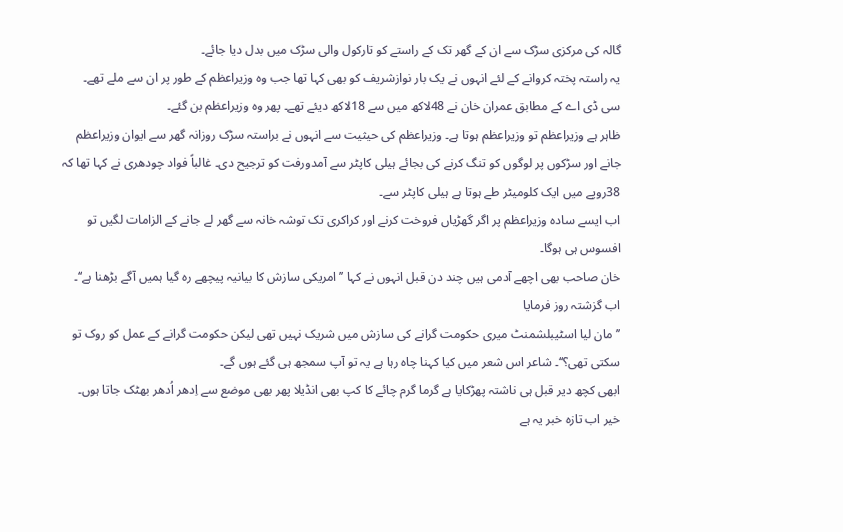گالہ کی مرکزی سڑک سے ان کے گھر تک کے راستے کو تارکول والی سڑک میں بدل دیا جائے۔
یہ راستہ پختہ کروانے کے لئے انہوں نے یک بار نوازشریف کو بھی کہا تھا جب وہ وزیراعظم کے طور پر ان سے ملے تھے۔
سی ڈی اے کے مطابق عمران خان نے 48لاکھ میں سے 18لاکھ دیئے تھے۔ پھر وہ وزیراعظم بن گئے۔
ظاہر ہے وزیراعظم تو وزیراعظم ہوتا ہے۔ وزیراعظم کی حیثیت سے انہوں نے براستہ سڑک روزانہ گھر سے ایوان وزیراعظم جانے اور سڑکوں پر لوگوں کو تنگ کرنے کی بجائے ہیلی کاپٹر سے آمدورفت کو ترجیح دی۔ غالباً فواد چودھری نے کہا تھا کہ 38روپے میں ایک کلومیٹر طے ہوتا ہے ہیلی کاپٹر سے۔
اب ایسے سادہ وزیراعظم پر اگر گھڑیاں فروخت کرنے اور کراکری تک توشہ خانہ سے گھر لے جانے کے الزامات لگیں تو افسوس ہی ہوگا۔
خان صاحب بھی اچھے آدمی ہیں چند دن قبل انہوں نے کہا ’’امریکی سازش کا بیانیہ پیچھے رہ گیا ہمیں آگے بڑھنا ہے‘‘۔ اب گزشتہ روز فرمایا
’’مان لیا اسٹیبلشمنٹ میری حکومت گرانے کی سازش میں شریک نہیں تھی لیکن حکومت گرانے کے عمل کو روک تو سکتی تھی؟‘‘۔ شاعر اس شعر میں کیا کہنا چاہ رہا ہے یہ تو آپ سمجھ ہی گئے ہوں گے۔
ابھی کچھ دیر قبل ہی ناشتہ پھڑکایا ہے گرما گرم چائے کا کپ بھی انڈیلا پھر بھی موضع سے اِدھر اُدھر بھٹک جاتا ہوں۔
خیر اب تازہ خبر یہ ہے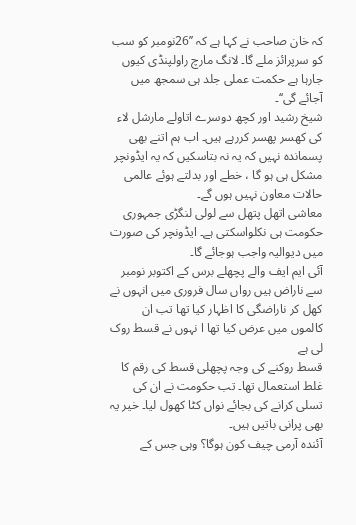کہ خان صاحب نے کہا ہے کہ ’’26نومبر کو سب کو سرپرائز ملے گا۔ لانگ مارچ راولپنڈی کیوں جارہا ہے حکمت عملی جلد ہی سمجھ میں آجائے گی‘‘۔
شیخ رشید اور کچھ دوسرے اتاولے مارشل لاء کی کھسر پھسر کررہے ہیں۔ اب ہم اتنے بھی پسماندہ نہیں کہ یہ نہ بتاسکیں کہ یہ ایڈونچر مشکل ہی ہو گا ، خطے اور بدلتے ہوئے عالمی حالات معاون نہیں ہوں گے۔
معاشی اتھل پتھل سے لولی لنگڑی جمہوری حکومت ہی نکلواسکتی ہے۔ ایڈونچر کی صورت میں دیوالیہ واجب ہوجائے گا۔
آئی ایم ایف والے پچھلے برس کے اکتوبر نومبر سے ناراض ہیں رواں سال فروری میں انہوں نے کھل کر ناراضگی کا اظہار کیا تھا تب ان کالموں میں عرض کیا تھا ا نہوں نے قسط روک لی ہے
قسط روکنے کی وجہ پچھلی قسط کی رقم کا غلط استعمال تھا۔ تب حکومت نے ان کی تسلی کرانے کی بجائے نواں کٹا کھول لیا۔ خیر یہ بھی پرانی باتیں ہیں۔
آئندہ آرمی چیف کون ہوگا؟ وہی جس کے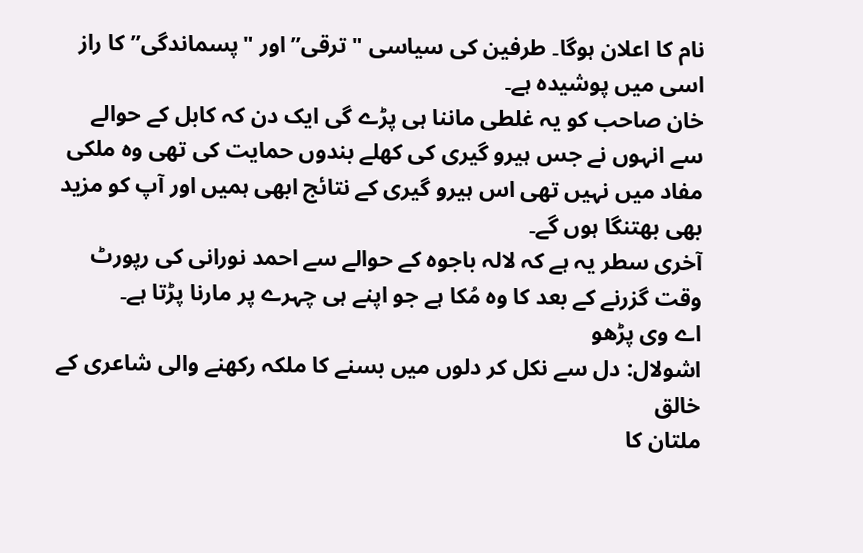نام کا اعلان ہوگا۔ طرفین کی سیاسی "ترقی” اور "پسماندگی” کا راز اسی میں پوشیدہ ہے۔
خان صاحب کو یہ غلطی ماننا ہی پڑے گی ایک دن کہ کابل کے حوالے سے انہوں نے جس ہیرو گیری کی کھلے بندوں حمایت کی تھی وہ ملکی مفاد میں نہیں تھی اس ہیرو گیری کے نتائج ابھی ہمیں اور آپ کو مزید بھی بھتنگا ہوں گے۔
آخری سطر یہ ہے کہ لالہ باجوہ کے حوالے سے احمد نورانی کی رپورٹ وقت گزرنے کے بعد کا وہ مُکا ہے جو اپنے ہی چہرے پر مارنا پڑتا ہے۔
اے وی پڑھو
اشولال: دل سے نکل کر دلوں میں بسنے کا ملکہ رکھنے والی شاعری کے خالق
ملتان کا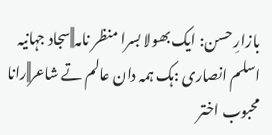بازارِ حسن: ایک بھولا بسرا منظر نامہ||سجاد جہانیہ
اسلم انصاری :ہک ہمہ دان عالم تے شاعر||رانا محبوب اختر